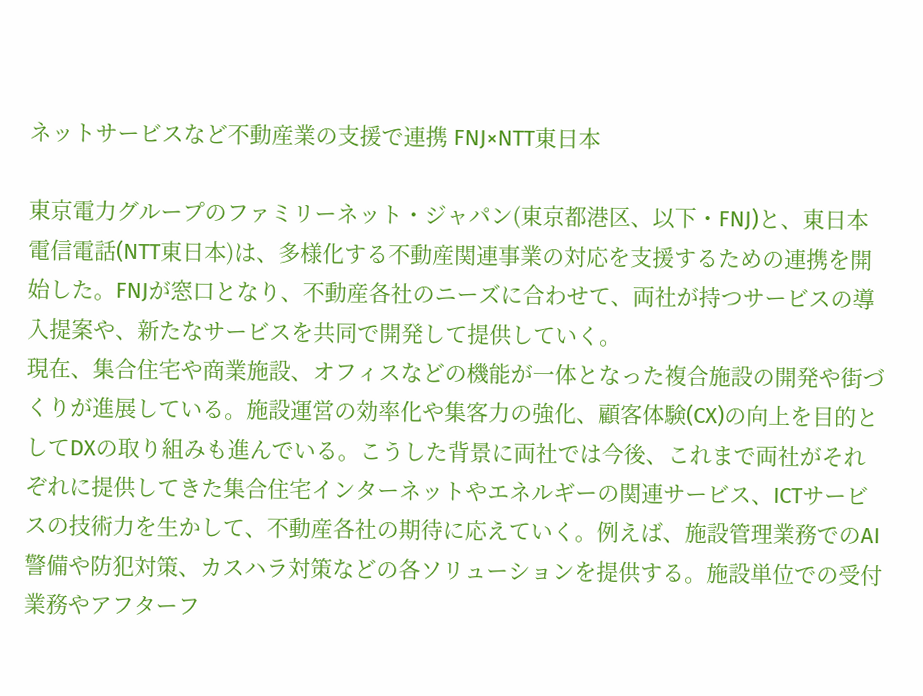ネットサービスなど不動産業の支援で連携 FNJ×NTT東日本

東京電力グループのファミリーネット・ジャパン(東京都港区、以下・FNJ)と、東日本電信電話(NTT東日本)は、多様化する不動産関連事業の対応を支援するための連携を開始した。FNJが窓口となり、不動産各社のニーズに合わせて、両社が持つサービスの導入提案や、新たなサービスを共同で開発して提供していく。
現在、集合住宅や商業施設、オフィスなどの機能が一体となった複合施設の開発や街づくりが進展している。施設運営の効率化や集客力の強化、顧客体験(CX)の向上を目的としてDXの取り組みも進んでいる。こうした背景に両社では今後、これまで両社がそれぞれに提供してきた集合住宅インターネットやエネルギーの関連サービス、ICTサービスの技術力を生かして、不動産各社の期待に応えていく。例えば、施設管理業務でのAI警備や防犯対策、カスハラ対策などの各ソリューションを提供する。施設単位での受付業務やアフターフ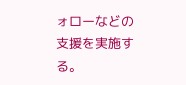ォローなどの支援を実施する。